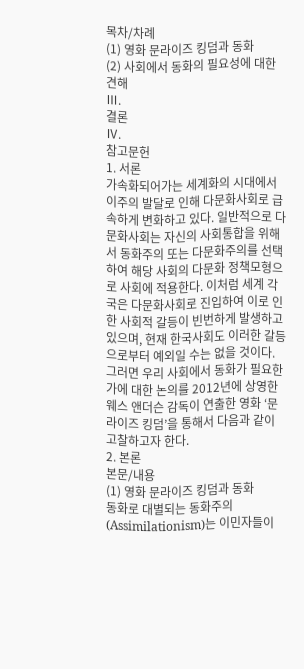목차/차례
(1) 영화 문라이즈 킹덤과 동화
(2) 사회에서 동화의 필요성에 대한 견해
Ⅲ.
결론
Ⅳ.
참고문헌
1. 서론
가속화되어가는 세계화의 시대에서 이주의 발달로 인해 다문화사회로 급속하게 변화하고 있다. 일반적으로 다문화사회는 자신의 사회통합을 위해서 동화주의 또는 다문화주의를 선택하여 해당 사회의 다문화 정책모형으로 사회에 적용한다. 이처럼 세계 각국은 다문화사회로 진입하여 이로 인한 사회적 갈등이 빈번하게 발생하고 있으며, 현재 한국사회도 이러한 갈등으로부터 예외일 수는 없을 것이다. 그러면 우리 사회에서 동화가 필요한가에 대한 논의를 2012년에 상영한 웨스 앤더슨 감독이 연출한 영화 ‘문라이즈 킹덤’을 통해서 다음과 같이 고찰하고자 한다.
2. 본론
본문/내용
(1) 영화 문라이즈 킹덤과 동화
동화로 대별되는 동화주의(Assimilationism)는 이민자들이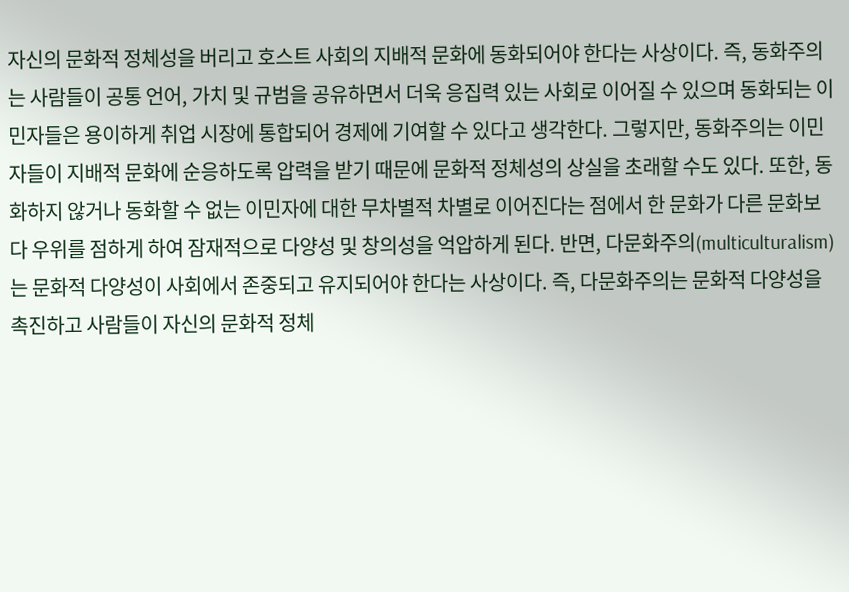자신의 문화적 정체성을 버리고 호스트 사회의 지배적 문화에 동화되어야 한다는 사상이다. 즉, 동화주의는 사람들이 공통 언어, 가치 및 규범을 공유하면서 더욱 응집력 있는 사회로 이어질 수 있으며 동화되는 이민자들은 용이하게 취업 시장에 통합되어 경제에 기여할 수 있다고 생각한다. 그렇지만, 동화주의는 이민자들이 지배적 문화에 순응하도록 압력을 받기 때문에 문화적 정체성의 상실을 초래할 수도 있다. 또한, 동화하지 않거나 동화할 수 없는 이민자에 대한 무차별적 차별로 이어진다는 점에서 한 문화가 다른 문화보다 우위를 점하게 하여 잠재적으로 다양성 및 창의성을 억압하게 된다. 반면, 다문화주의(multiculturalism)는 문화적 다양성이 사회에서 존중되고 유지되어야 한다는 사상이다. 즉, 다문화주의는 문화적 다양성을 촉진하고 사람들이 자신의 문화적 정체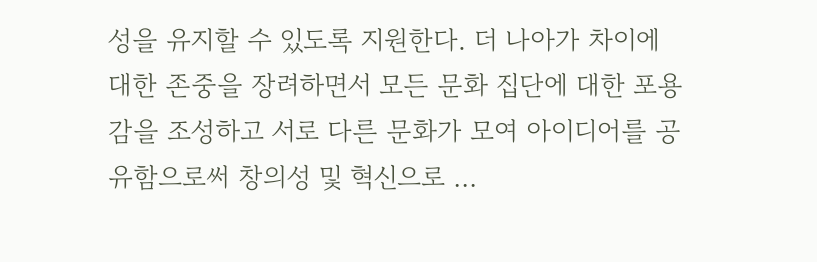성을 유지할 수 있도록 지원한다. 더 나아가 차이에 대한 존중을 장려하면서 모든 문화 집단에 대한 포용감을 조성하고 서로 다른 문화가 모여 아이디어를 공유함으로써 창의성 및 혁신으로 …